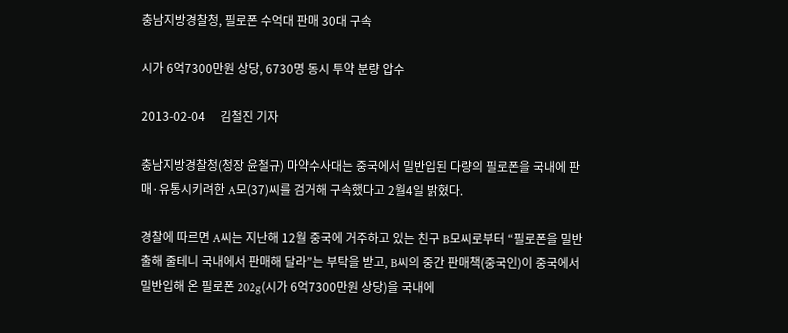충남지방경찰청, 필로폰 수억대 판매 30대 구속

시가 6억7300만원 상당, 6730명 동시 투약 분량 압수

2013-02-04     김철진 기자

충남지방경찰청(청장 윤철규) 마약수사대는 중국에서 밀반입된 다량의 필로폰을 국내에 판매·유통시키려한 A모(37)씨를 검거해 구속했다고 2월4일 밝혔다.

경찰에 따르면 A씨는 지난해 12월 중국에 거주하고 있는 친구 B모씨로부터 “필로폰을 밀반출해 줄테니 국내에서 판매해 달라”는 부탁을 받고, B씨의 중간 판매책(중국인)이 중국에서 밀반입해 온 필로폰 202g(시가 6억7300만원 상당)을 국내에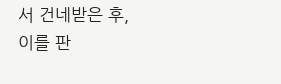서 건네받은 후, 이를 판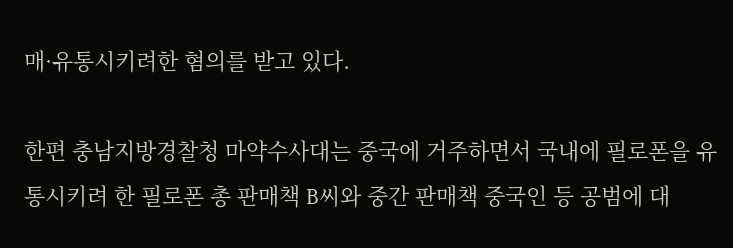매·유통시키려한 혐의를 받고 있다.

한편 충남지방경찰청 마약수사대는 중국에 거주하면서 국내에 필로폰을 유통시키려 한 필로폰 총 판매책 B씨와 중간 판매책 중국인 등 공범에 대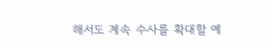해서도 계속 수사를 확대할 예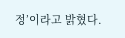정’이라고 밝혔다.